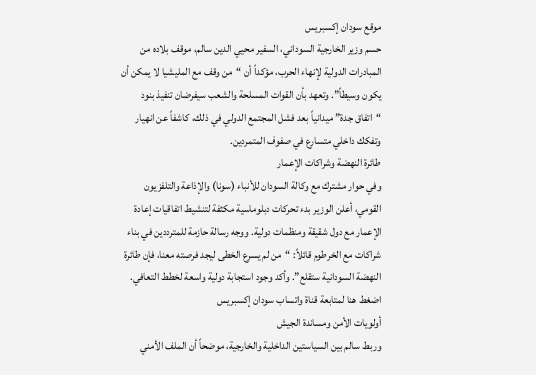موقع سودان إكسبريس
حسم وزير الخارجية السوداني، السفير محيي الدين سالم، موقف بلاده من المبادرات الدولية لإنهاء الحرب، مؤكداً أن “من وقف مع المليشيا لا يمكن أن يكون وسيطاً”. وتعهد بأن القوات المسلحة والشعب سيفرضان تنفيذ بنود “اتفاق جدة” ميدانياً بعد فشل المجتمع الدولي في ذلك، كاشفاً عن انهيار وتفكك داخلي متسارع في صفوف المتمردين.
طائرة النهضة وشراكات الإعمار
وفي حوار مشترك مع وكالة السودان للأنباء (سونا) والإذاعة والتلفزيون القومي، أعلن الوزير بدء تحركات دبلوماسية مكثفة لتنشيط اتفاقيات إعادة الإعمار مع دول شقيقة ومنظمات دولية. ووجه رسالة حازمة للمترددين في بناء شراكات مع الخرطوم قائلاً: “من لم يسرع الخطى ليجد فرصته معنا، فإن طائرة النهضة السودانية ستقلع”. وأكد وجود استجابة دولية واسعة لخطط التعافي.
اضغط هنا لمتابعة قناة واتساب سودان إكسبريس
أولويات الأمن ومساندة الجيش
وربط سالم بين السياستين الداخلية والخارجية، موضحاً أن الملف الأمني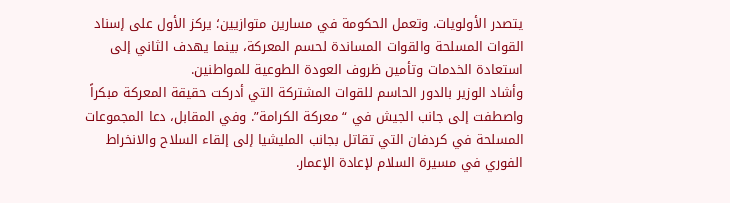يتصدر الأولويات. وتعمل الحكومة في مسارين متوازيين؛ يركز الأول على إسناد القوات المسلحة والقوات المساندة لحسم المعركة، بينما يهدف الثاني إلى استعادة الخدمات وتأمين ظروف العودة الطوعية للمواطنين.
وأشاد الوزير بالدور الحاسم للقوات المشتركة التي أدركت حقيقة المعركة مبكراً واصطفت إلى جانب الجيش في “معركة الكرامة”. وفي المقابل، دعا المجموعات المسلحة في كردفان التي تقاتل بجانب المليشيا إلى إلقاء السلاح والانخراط الفوري في مسيرة السلام لإعادة الإعمار.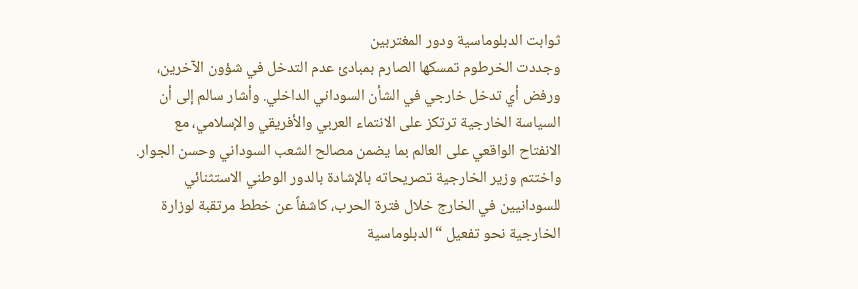ثوابت الدبلوماسية ودور المغتربين
وجددت الخرطوم تمسكها الصارم بمبادئ عدم التدخل في شؤون الآخرين، ورفض أي تدخل خارجي في الشأن السوداني الداخلي. وأشار سالم إلى أن السياسة الخارجية ترتكز على الانتماء العربي والأفريقي والإسلامي، مع الانفتاح الواقعي على العالم بما يضمن مصالح الشعب السوداني وحسن الجوار.
واختتم وزير الخارجية تصريحاته بالإشادة بالدور الوطني الاستثنائي للسودانيين في الخارج خلال فترة الحرب، كاشفاً عن خطط مرتقبة لوزارة الخارجية نحو تفعيل “الدبلوماسية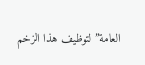العامة” لتوظيف هذا الزخم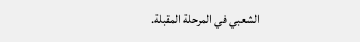الشعبي في المرحلة المقبلة.